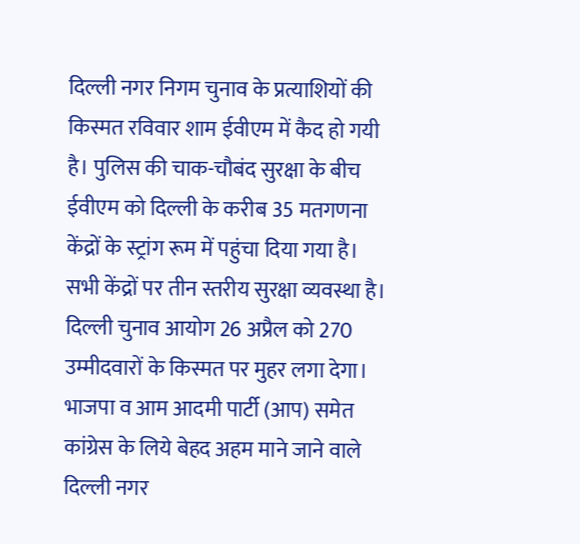दिल्ली नगर निगम चुनाव के प्रत्याशियों की किस्मत रविवार शाम ईवीएम में कैद हो गयी है। पुलिस की चाक-चौबंद सुरक्षा के बीच ईवीएम को दिल्ली के करीब 35 मतगणना केंद्रों के स्ट्रांग रूम में पहुंचा दिया गया है। सभी केंद्रों पर तीन स्तरीय सुरक्षा व्यवस्था है। दिल्ली चुनाव आयोग 26 अप्रैल को 270 उम्मीदवारों के किस्मत पर मुहर लगा देगा।
भाजपा व आम आदमी पार्टी (आप) समेत कांग्रेस के लिये बेहद अहम माने जाने वाले दिल्ली नगर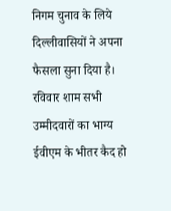निगम चुनाव के लिये दिल्लीवासियों ने अपना फैसला सुना दिया है। रविवार शाम सभी उम्मीदवारों का भाग्य ईवीएम के भीतर कैद हो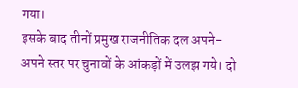गया।
इसके बाद तीनों प्रमुख राजनीतिक दल अपने-अपने स्तर पर चुनावों के आंकड़ों में उलझ गये। दो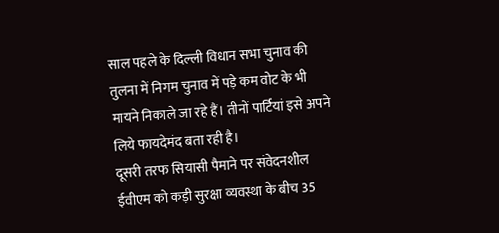साल पहले के दिल्ली विधान सभा चुनाव की तुलना में निगम चुनाव में पड़े कम वोट के भी मायने निकाले जा रहे हैं। तीनों पार्टियां इसे अपने लिये फायदेमंद बता रही है।
दूसरी तरफ सियासी पैमाने पर संवेदनशील ईवीएम को कड़ी सुरक्षा व्यवस्था के बीच 35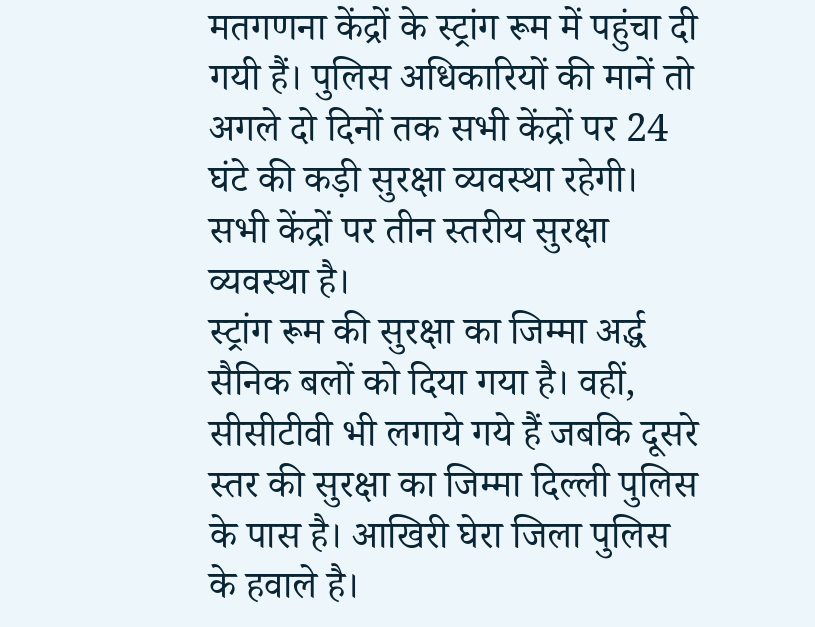मतगणना केंद्रों के स्ट्रांग रूम में पहुंचा दी गयी हैं। पुलिस अधिकारियों की मानें तो अगले दो दिनों तक सभी केंद्रों पर 24 घंटे की कड़ी सुरक्षा व्यवस्था रहेगी। सभी केंद्रों पर तीन स्तरीय सुरक्षा व्यवस्था है।
स्ट्रांग रूम की सुरक्षा का जिम्मा अर्द्ध सैनिक बलों को दिया गया है। वहीं, सीसीटीवी भी लगाये गये हैं जबकि दूसरे स्तर की सुरक्षा का जिम्मा दिल्ली पुलिस के पास है। आखिरी घेरा जिला पुलिस के हवाले है।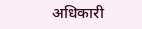अधिकारी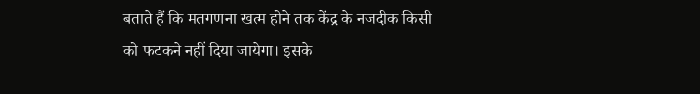बताते हैं कि मतगणना खत्म होने तक केंद्र के नजदीक किसी को फटकने नहीं दिया जायेगा। इसके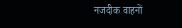नजदीक वाहनों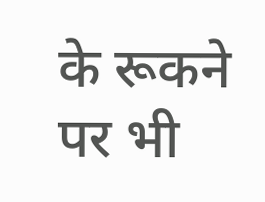के रूकने पर भी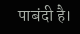पाबंदी है।